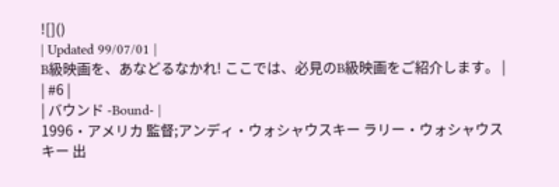![]()
| Updated 99/07/01 |
B級映画を、あなどるなかれ! ここでは、必見のB級映画をご紹介します。 |
| #6 |
| バウンド -Bound- |
1996・アメリカ 監督;アンディ・ウォシャウスキー ラリー・ウォシャウスキー 出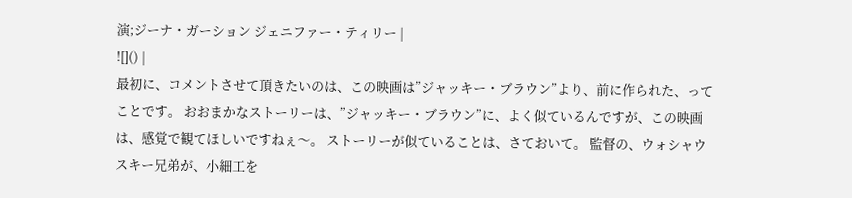演;ジーナ・ガーション ジェニファー・ティリー |
![]() |
最初に、コメントさせて頂きたいのは、この映画は”ジャッキー・ブラウン”より、前に作られた、ってことです。 おおまかなストーリーは、”ジャッキー・ブラウン”に、よく似ているんですが、この映画は、感覚で観てほしいですねぇ〜。 ストーリーが似ていることは、さておいて。 監督の、ウォシャウスキー兄弟が、小細工を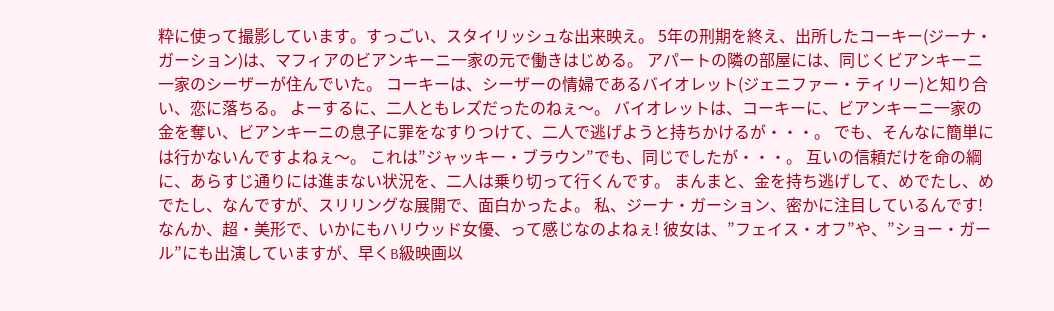粋に使って撮影しています。すっごい、スタイリッシュな出来映え。 5年の刑期を終え、出所したコーキー(ジーナ・ガーション)は、マフィアのビアンキーニ一家の元で働きはじめる。 アパートの隣の部屋には、同じくビアンキーニ一家のシーザーが住んでいた。 コーキーは、シーザーの情婦であるバイオレット(ジェニファー・ティリー)と知り合い、恋に落ちる。 よーするに、二人ともレズだったのねぇ〜。 バイオレットは、コーキーに、ビアンキーニ一家の金を奪い、ビアンキーニの息子に罪をなすりつけて、二人で逃げようと持ちかけるが・・・。 でも、そんなに簡単には行かないんですよねぇ〜。 これは”ジャッキー・ブラウン”でも、同じでしたが・・・。 互いの信頼だけを命の綱に、あらすじ通りには進まない状況を、二人は乗り切って行くんです。 まんまと、金を持ち逃げして、めでたし、めでたし、なんですが、スリリングな展開で、面白かったよ。 私、ジーナ・ガーション、密かに注目しているんです! なんか、超・美形で、いかにもハリウッド女優、って感じなのよねぇ! 彼女は、”フェイス・オフ”や、”ショー・ガール”にも出演していますが、早くB級映画以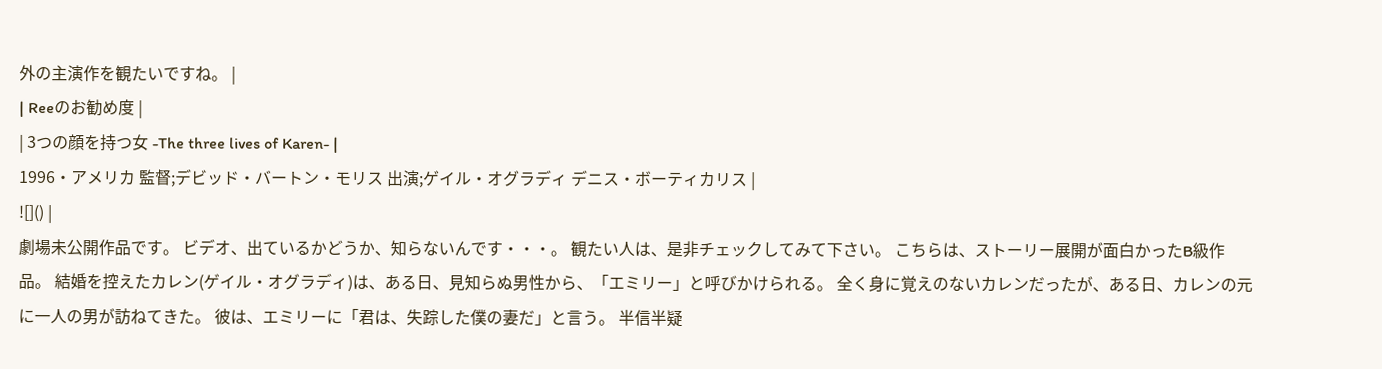外の主演作を観たいですね。 |
| Reeのお勧め度 |
| 3つの顔を持つ女 -The three lives of Karen- |
1996・アメリカ 監督;デビッド・バートン・モリス 出演;ゲイル・オグラディ デニス・ボーティカリス |
![]() |
劇場未公開作品です。 ビデオ、出ているかどうか、知らないんです・・・。 観たい人は、是非チェックしてみて下さい。 こちらは、ストーリー展開が面白かったB級作品。 結婚を控えたカレン(ゲイル・オグラディ)は、ある日、見知らぬ男性から、「エミリー」と呼びかけられる。 全く身に覚えのないカレンだったが、ある日、カレンの元に一人の男が訪ねてきた。 彼は、エミリーに「君は、失踪した僕の妻だ」と言う。 半信半疑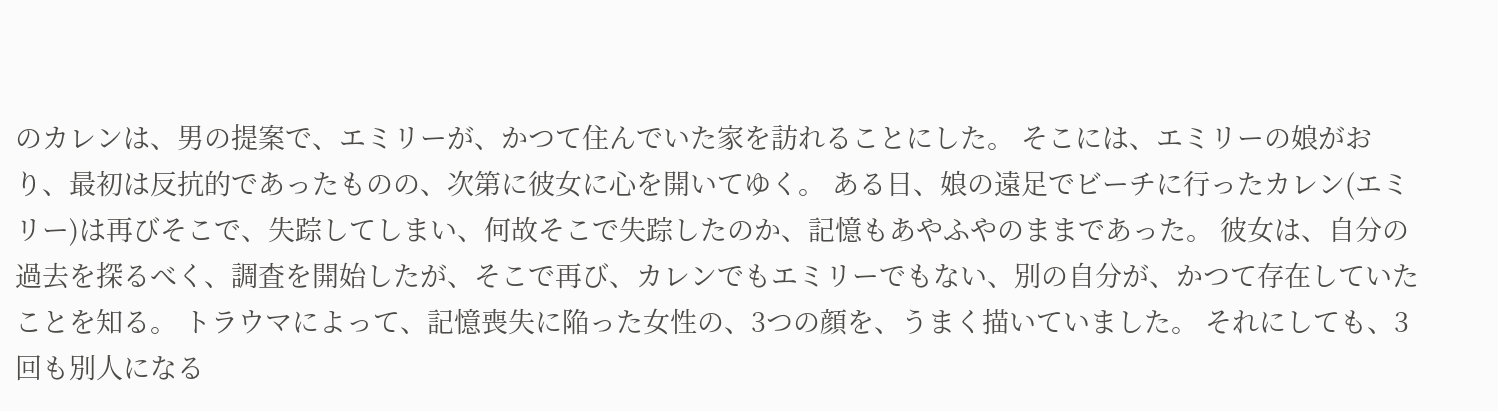のカレンは、男の提案で、エミリーが、かつて住んでいた家を訪れることにした。 そこには、エミリーの娘がおり、最初は反抗的であったものの、次第に彼女に心を開いてゆく。 ある日、娘の遠足でビーチに行ったカレン(エミリー)は再びそこで、失踪してしまい、何故そこで失踪したのか、記憶もあやふやのままであった。 彼女は、自分の過去を探るべく、調査を開始したが、そこで再び、カレンでもエミリーでもない、別の自分が、かつて存在していたことを知る。 トラウマによって、記憶喪失に陥った女性の、3つの顔を、うまく描いていました。 それにしても、3回も別人になる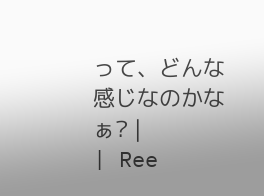って、どんな感じなのかなぁ? |
| Ree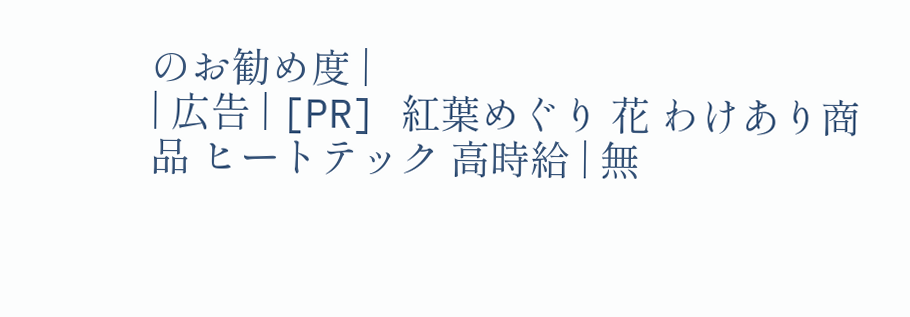のお勧め度 |
| 広告 | [PR] 紅葉めぐり 花 わけあり商品 ヒートテック 高時給 | 無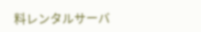料レンタルサーバ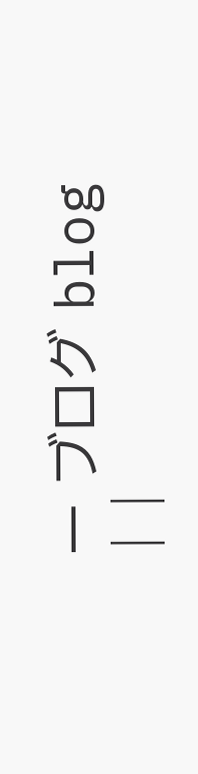ー ブログ blog | |